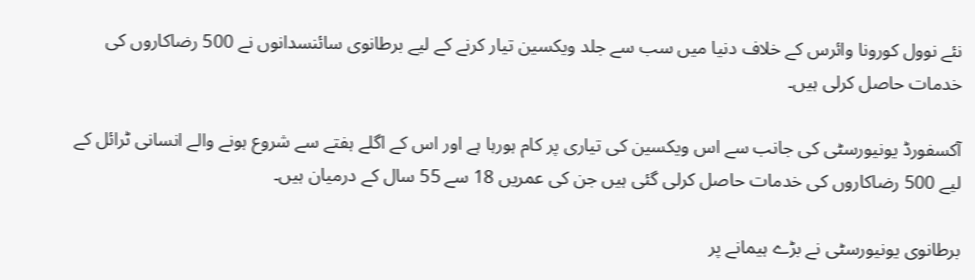نئے نوول کورونا وائرس کے خلاف دنیا میں سب سے جلد ویکسین تیار کرنے کے لیے برطانوی سائنسدانوں نے 500 رضاکاروں کی خدمات حاصل کرلی ہیں۔

آکسفورڈ یونیورسٹی کی جانب سے اس ویکسین کی تیاری پر کام ہورہا ہے اور اس کے اگلے ہفتے سے شروع ہونے والے انسانی ٹرائل کے لیے 500 رضاکاروں کی خدمات حاصل کرلی گئی ہیں جن کی عمریں 18 سے 55 سال کے درمیان ہیں۔

برطانوی یونیورسٹی نے بڑے ہیمانے پر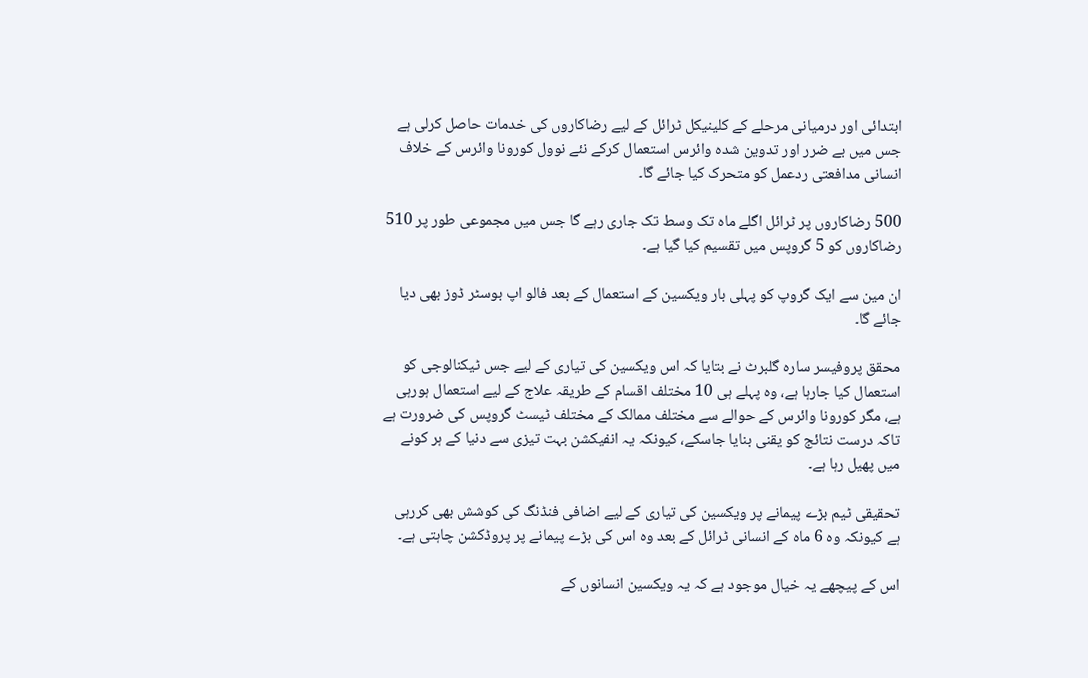ابتدائی اور درمیانی مرحلے کے کلینیکل ٹرائل کے لیے رضاکاروں کی خدمات حاصل کرلی ہے جس میں بے ضرر اور تدوین شدہ وائرس استعمال کرکے نئے نوول کورونا وائرس کے خلاف انسانی مدافعتی ردعمل کو متحرک کیا جائے گا۔

500 رضاکاروں پر ٹرائل اگلے ماہ تک وسط تک جاری رہے گا جس میں مجموعی طور پر 510 رضاکاروں کو 5 گروپس میں تقسیم کیا گیا ہے۔

ان مین سے ایک گروپ کو پہلی بار ویکسین کے استعمال کے بعد فالو اپ بوسٹر ڈوز بھی دیا جائے گا۔

محقق پروفیسر سارہ گلبرٹ نے بتایا کہ اس ویکسین کی تیاری کے لیے جس ٹیکنالوجی کو استعمال کیا جارہا ہے، وہ پہلے ہی 10 مختلف اقسام کے طریقہ علاج کے لیے استعمال ہورہی ہے، مگر کورونا وائرس کے حوالے سے مختلف ممالک کے مختلف ٹیسٹ گروپس کی ضرورت ہے تاکہ درست نتائج کو یقنی بنایا جاسکے، کیونکہ یہ انفیکشن بہت تیزی سے دنیا کے ہر کونے میں پھیل رہا ہے۔

تحقیقی ٹیم بڑے پیمانے پر ویکسین کی تیاری کے لیے اضافی فنڈنگ کی کوشش بھی کررہی ہے کیونکہ وہ 6 ماہ کے انسانی ٹرائل کے بعد وہ اس کی بڑے پیمانے پر پروڈکشن چاہتی ہے۔

اس کے پیچھے یہ خیال موجود ہے کہ یہ ویکسین انسانوں کے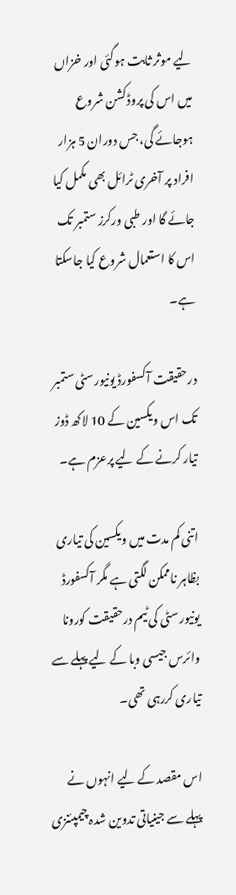لیے موثر ثابت ہوگئی اور خزاں میں اس کی پروڈکشن شروع ہوجائے گی، جس دوران 5 ہزار افراد پر آخری ٹرائل بھی مکمل کیا جائے گا اور طبی ورکرز ستمبر تک اس کا استعمال شروع کیا جاسکتا ہے۔

درحقیقت آکسفورڈ یونیورسٹی ستمبر تک اس ویکسین کے 10 لاکھ ڈوز تیار کرنے کے لیے پرعزم ہے۔

اتنی کم مدت میں ویکسین کی تیاری بظاہر ناممکن لگتی ہے مگر آکسفورڈ یونیورسٹی کی ٹیم درحقیقت کورونا وائرس جیسی وبا کے لیے پہلے سے تیاری کررہی تھی۔

اس مقصد کے لیے انہوں نے پہلے سے جینیاتی تدوین شدہ چیمپئنزی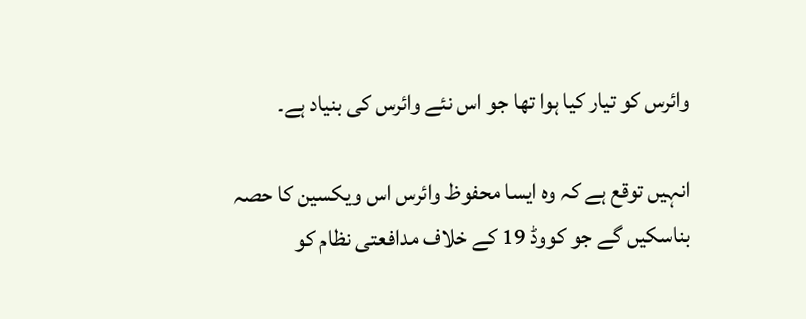وائرس کو تیار کیا ہوا تھا جو اس نئے وائرس کی بنیاد ہے۔

انہیں توقع ہے کہ وہ ایسا محفوظ وائرس اس ویکسین کا حصہ بناسکیں گے جو کووڈ 19 کے خلاف مدافعتی نظام کو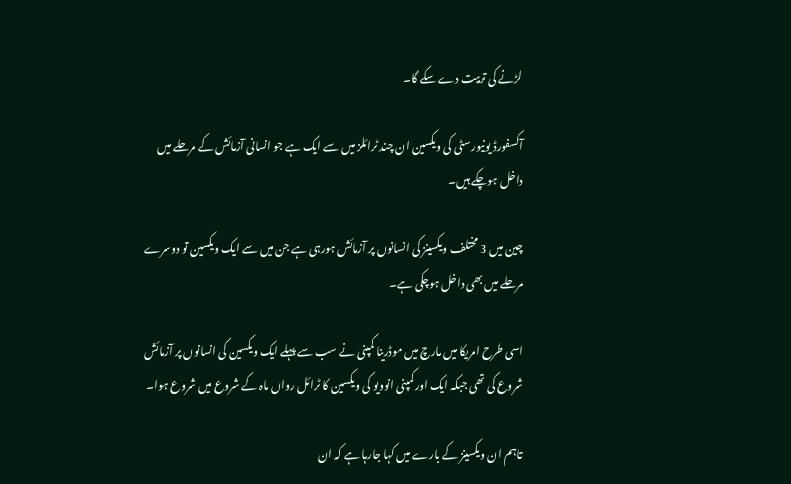لڑنے کی تربیت دے سکے گا۔

آکسفورڈ یونیورسٹی کی ویکسین ان چند ٹرائلز میں سے ایک ہے جو انسانی آزمائش کے مرحلے میں داخل ہوچکے ہیں۔

چین میں 3 مختلف ویکسینز کی انسانوں پر آزمائش ہورہی ہے جن میں سے ایک ویکسین تو دوسرے مرحلے میں بھی داخل ہوچکی ہے۔

اسی طرح امریکا میں مارچ میں موڈرینا کمپنی نے سب سے پہلے ایک ویکسین کی انسانوں پر آزمائش شروع کی تھی جبکہ ایک اور کمپنی انوویو کی ویکسین کا ٹرائل رواں ماہ کے شروع میں شروع ہوا۔

تاہم ان ویکسینز کے بارے میں کہا جارہا ہے کہ ان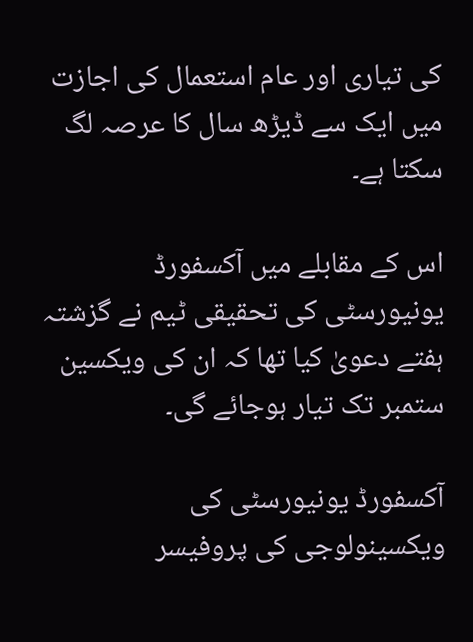کی تیاری اور عام استعمال کی اجازت میں ایک سے ڈیڑھ سال کا عرصہ لگ سکتا ہے۔

اس کے مقابلے میں آکسفورڈ یونیورسٹی کی تحقیقی ٹیم نے گزشتہ ہفتے دعویٰ کیا تھا کہ ان کی ویکسین ستمبر تک تیار ہوجائے گی۔

آکسفورڈ یونیورسٹی کی ویکسینولوجی کی پروفیسر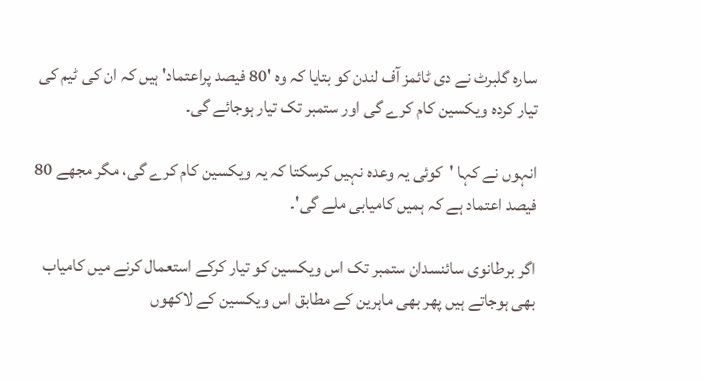سارہ گلبرٹ نے دی ٹائمز آف لندن کو بتایا کہ وہ '80 فیصد پراعتماد' ہیں کہ ان کی ٹیم کی تیار کردہ ویکسین کام کرے گی اور ستمبر تک تیار ہوجائے گی۔

انہوں نے کہا 'کوئی یہ وعدہ نہیں کرسکتا کہ یہ ویکسین کام کرے گی، مگر مجھے 80 فیصد اعتماد ہے کہ ہمیں کامیابی ملے گی'۔

اگر برطانوی سائنسدان ستمبر تک اس ویکسین کو تیار کرکے استعمال کرنے میں کامیاب بھی ہوجاتے ہیں پھر بھی ماہرین کے مطابق اس ویکسین کے لاکھوں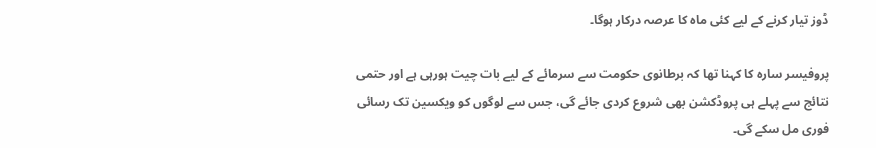ڈوز تیار کرنے کے لیے کئی ماہ کا عرصہ درکار ہوگا۔

پروفیسر سارہ کا کہنا تھا کہ برطانوی حکومت سے سرمائے کے لیے بات چیت ہورہی ہے اور حتمی نتائج سے پہلے ہی پروڈکشن بھی شروع کردی جائے گی، جس سے لوگوں کو ویکسین تک رسائی فوری مل سکے گی۔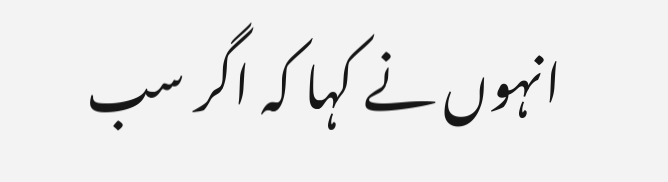انہوں نے کہا کہ اگر سب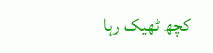کچھ ٹھیک رہا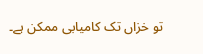تو خزاں تک کامیابی ممکن ہے۔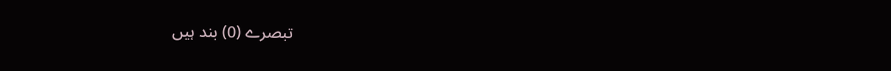تبصرے (0) بند ہیں